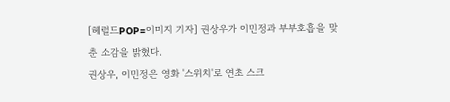[헤럴드POP=이미지 기자] 권상우가 이민정과 부부호흡을 맞춘 소감을 밝혔다.
권상우, 이민정은 영화 '스위치'로 연초 스크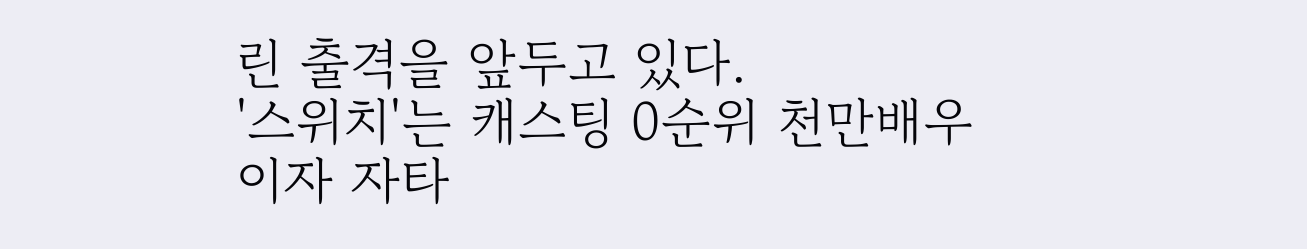린 출격을 앞두고 있다.
'스위치'는 캐스팅 0순위 천만배우이자 자타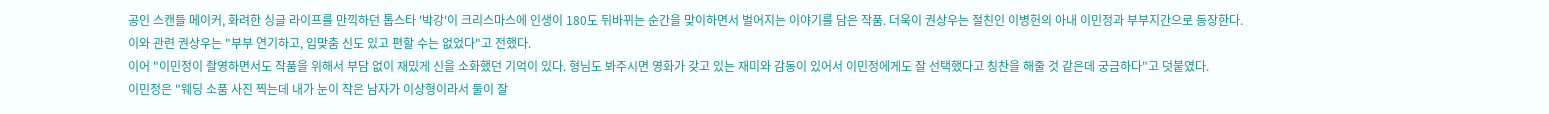공인 스캔들 메이커, 화려한 싱글 라이프를 만끽하던 톱스타 '박강'이 크리스마스에 인생이 180도 뒤바뀌는 순간을 맞이하면서 벌어지는 이야기를 담은 작품. 더욱이 권상우는 절친인 이병헌의 아내 이민정과 부부지간으로 등장한다.
이와 관련 권상우는 "부부 연기하고, 입맞춤 신도 있고 편할 수는 없었다"고 전했다.
이어 "이민정이 촬영하면서도 작품을 위해서 부담 없이 재밌게 신을 소화했던 기억이 있다. 형님도 봐주시면 영화가 갖고 있는 재미와 감동이 있어서 이민정에게도 잘 선택했다고 칭찬을 해줄 것 같은데 궁금하다"고 덧붙였다.
이민정은 "웨딩 소품 사진 찍는데 내가 눈이 작은 남자가 이상형이라서 둘이 잘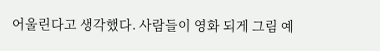어울린다고 생각했다. 사람들이 영화 되게 그림 예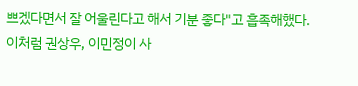쁘겠다면서 잘 어울린다고 해서 기분 좋다"고 흡족해했다.
이처럼 권상우, 이민정이 사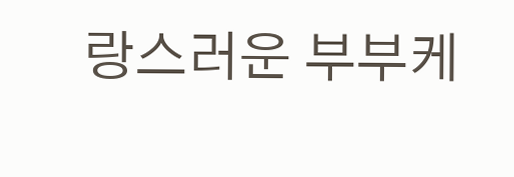랑스러운 부부케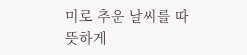미로 추운 날씨를 따뜻하게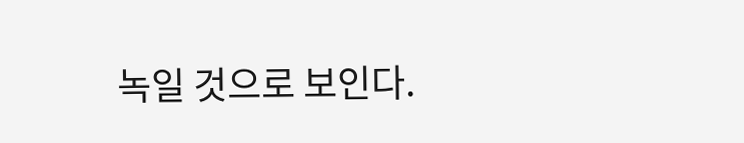녹일 것으로 보인다.